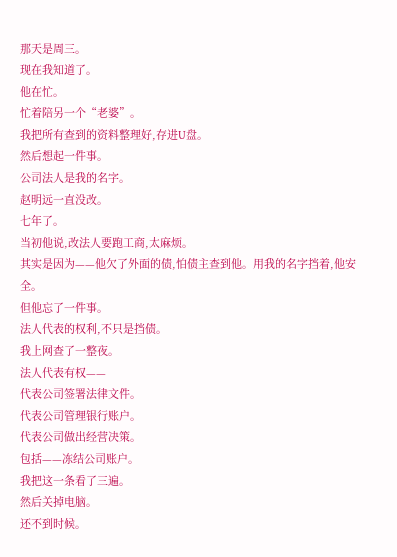那天是周三。
现在我知道了。
他在忙。
忙着陪另一个“老婆”。
我把所有查到的资料整理好,存进U盘。
然后想起一件事。
公司法人是我的名字。
赵明远一直没改。
七年了。
当初他说,改法人要跑工商,太麻烦。
其实是因为——他欠了外面的债,怕债主查到他。用我的名字挡着,他安全。
但他忘了一件事。
法人代表的权利,不只是挡债。
我上网查了一整夜。
法人代表有权——
代表公司签署法律文件。
代表公司管理银行账户。
代表公司做出经营决策。
包括——冻结公司账户。
我把这一条看了三遍。
然后关掉电脑。
还不到时候。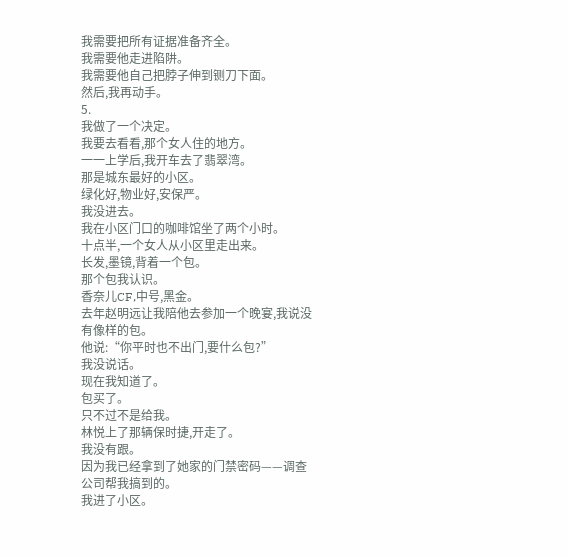我需要把所有证据准备齐全。
我需要他走进陷阱。
我需要他自己把脖子伸到铡刀下面。
然后,我再动手。
5.
我做了一个决定。
我要去看看,那个女人住的地方。
一一上学后,我开车去了翡翠湾。
那是城东最好的小区。
绿化好,物业好,安保严。
我没进去。
我在小区门口的咖啡馆坐了两个小时。
十点半,一个女人从小区里走出来。
长发,墨镜,背着一个包。
那个包我认识。
香奈儿CF,中号,黑金。
去年赵明远让我陪他去参加一个晚宴,我说没有像样的包。
他说:“你平时也不出门,要什么包?”
我没说话。
现在我知道了。
包买了。
只不过不是给我。
林悦上了那辆保时捷,开走了。
我没有跟。
因为我已经拿到了她家的门禁密码——调查公司帮我搞到的。
我进了小区。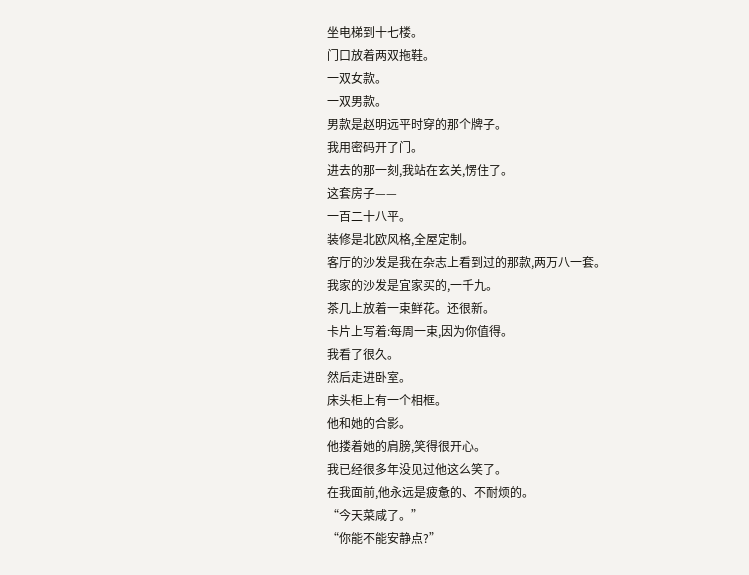坐电梯到十七楼。
门口放着两双拖鞋。
一双女款。
一双男款。
男款是赵明远平时穿的那个牌子。
我用密码开了门。
进去的那一刻,我站在玄关,愣住了。
这套房子——
一百二十八平。
装修是北欧风格,全屋定制。
客厅的沙发是我在杂志上看到过的那款,两万八一套。
我家的沙发是宜家买的,一千九。
茶几上放着一束鲜花。还很新。
卡片上写着:每周一束,因为你值得。
我看了很久。
然后走进卧室。
床头柜上有一个相框。
他和她的合影。
他搂着她的肩膀,笑得很开心。
我已经很多年没见过他这么笑了。
在我面前,他永远是疲惫的、不耐烦的。
“今天菜咸了。”
“你能不能安静点?”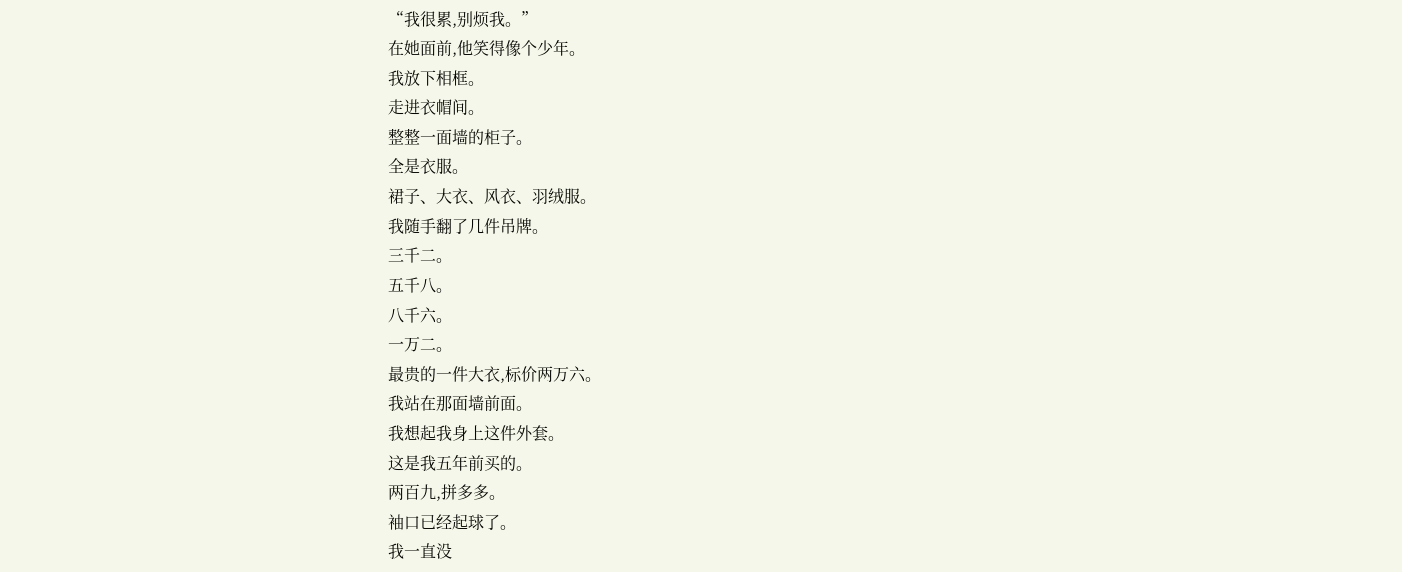“我很累,别烦我。”
在她面前,他笑得像个少年。
我放下相框。
走进衣帽间。
整整一面墙的柜子。
全是衣服。
裙子、大衣、风衣、羽绒服。
我随手翻了几件吊牌。
三千二。
五千八。
八千六。
一万二。
最贵的一件大衣,标价两万六。
我站在那面墙前面。
我想起我身上这件外套。
这是我五年前买的。
两百九,拼多多。
袖口已经起球了。
我一直没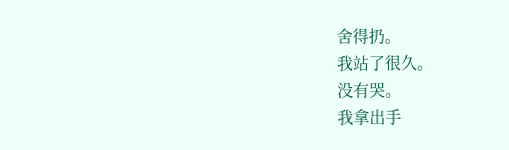舍得扔。
我站了很久。
没有哭。
我拿出手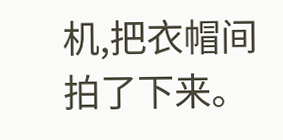机,把衣帽间拍了下来。